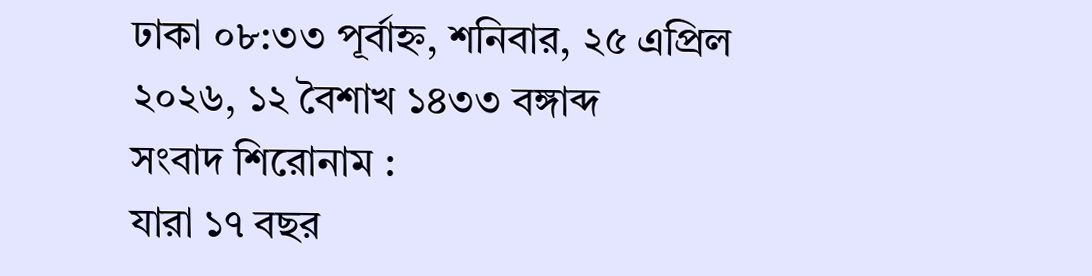ঢাকা ০৮:৩৩ পূর্বাহ্ন, শনিবার, ২৫ এপ্রিল ২০২৬, ১২ বৈশাখ ১৪৩৩ বঙ্গাব্দ
সংবাদ শিরোনাম :
যারা ১৭ বছর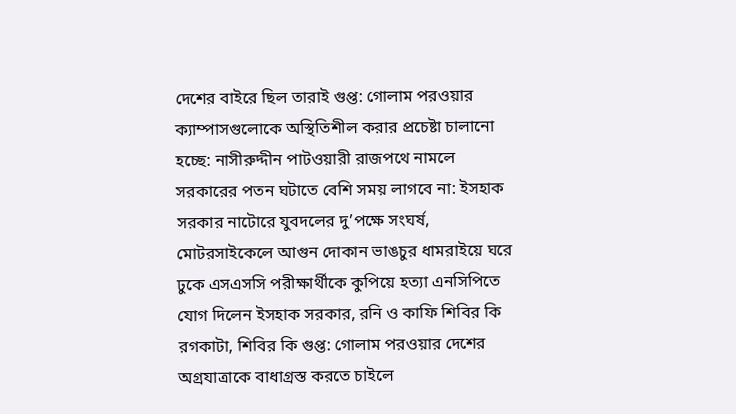দেশের বাইরে ছিল তারাই গুপ্ত: গোলাম পরওয়ার ক্যাম্পাসগুলোকে অস্থিতিশীল করার প্রচেষ্টা চালানো হচ্ছে: নাসীরুদ্দীন পাটওয়ারী রাজপথে নামলে সরকারের পতন ঘটাতে বেশি সময় লাগবে না: ইসহাক সরকার নাটোরে যুবদলের দু’পক্ষে সংঘর্ষ, মোটরসাইকেলে আগুন দোকান ভাঙচুর ধামরাইয়ে ঘরে ঢুকে এসএসসি পরীক্ষার্থীকে কুপিয়ে হত্যা এনসিপিতে যোগ দিলেন ইসহাক সরকার, রনি ও কাফি শিবির কি রগকাটা, শিবির কি গুপ্ত: গোলাম পরওয়ার দেশের অগ্রযাত্রাকে বাধাগ্রস্ত করতে চাইলে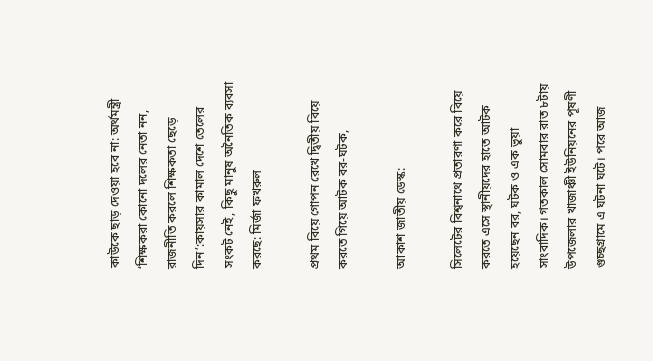কাউকে ছাড় দেওয়া হবে না: অর্থমন্ত্রী ‘শিক্ষকরা কোনো দলের নেতা নন, রাজনীতি করলে শিক্ষকতা ছেড়ে দিন’:কায়সার কামাল দেশে তেলের সংকট নেই, কিছু মানুষ অনৈতিক ব্যবসা করছে: মির্জা ফখরুল

প্রথম বিয়ে গোপন রেখে দ্বিতীয় বিয়ে করতে গিয়ে আটক বর-ঘটক,

আকাশ জাতীয় ডেস্ক:

সিলেটের বিশ্বনাথে প্রতারণা করে বিয়ে করতে এসে স্থানীয়দের হাতে আটক হয়েছেন বর, ঘটক ও এক ভুয়া সাংবাদিক। গতকাল সোমবার রাত ৮টায় উপজেলার খাজাঞ্চী ইউনিয়নের পূষণী গুচ্ছগ্রামে এ ঘটনা ঘটে। পরে আজ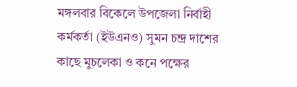মঙ্গলবার বিকেলে উপজেলা নির্বাহী কর্মকর্তা (ইউএনও) সুমন চন্দ্র দাশের কাছে মুচলেকা ও কনে পক্ষের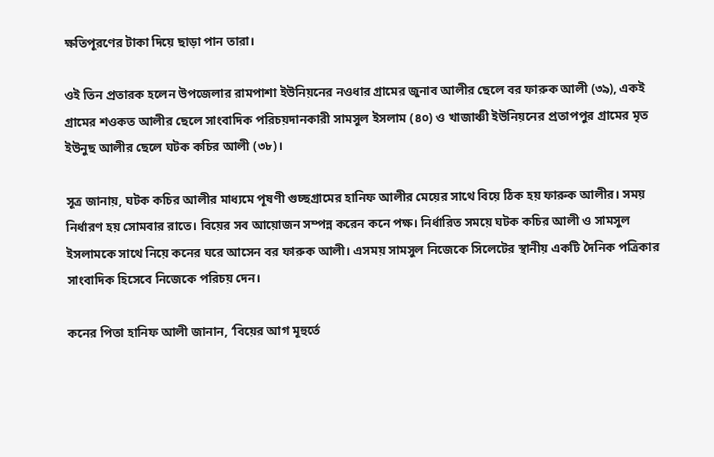ক্ষতিপূরণের টাকা দিয়ে ছাড়া পান তারা।

ওই তিন প্রতারক হলেন উপজেলার রামপাশা ইউনিয়নের নওধার গ্রামের জুনাব আলীর ছেলে বর ফারুক আলী (৩৯), একই গ্রামের শওকত আলীর ছেলে সাংবাদিক পরিচয়দানকারী সামসুল ইসলাম (৪০) ও খাজাঞ্চী ইউনিয়নের প্রতাপপুর গ্রামের মৃত ইউনুছ আলীর ছেলে ঘটক কচির আলী (৩৮)।

সূত্র জানায়, ঘটক কচির আলীর মাধ্যমে পূষণী গুচ্ছগ্রামের হানিফ আলীর মেয়ের সাথে বিয়ে ঠিক হয় ফারুক আলীর। সময় নির্ধারণ হয় সোমবার রাতে। বিয়ের সব আয়োজন সম্পন্ন করেন কনে পক্ষ। নির্ধারিত সময়ে ঘটক কচির আলী ও সামসুল ইসলামকে সাথে নিয়ে কনের ঘরে আসেন বর ফারুক আলী। এসময় সামসুল নিজেকে সিলেটের স্থানীয় একটি দৈনিক পত্রিকার সাংবাদিক হিসেবে নিজেকে পরিচয় দেন।

কনের পিতা হানিফ আলী জানান, ‘বিয়ের আগ মূহুর্তে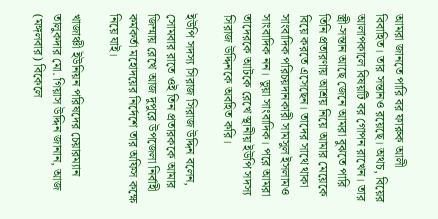আমরা জানতে পারি বর ফারুক আলী বিবাহিত। তার সন্তানও রয়েছে। অথচ, বিয়ের আলাপকালে বিষয়টি বর গোপন রাখেন। তার স্ত্রী-সন্তান আছে জেনে আমরা বুঝতে পারি তিনি প্রতারণায় আশ্রয় নিয়ে আমার মেয়েকে বিয়ে করতে এসেছেন। তাদের সাথে থাকা সাংবাদিক পরিচয়দানকারী সামসুল ইসলামও সাংবাদিক নন। ভুয়া সাংবাদিক। পরে আমরা তাদেরকে আটকে রেখে স্থানীয় ইউপি সদস্য সিরাজ উদ্দিনকে অবহিত করি।

ইউপি সদস্য সিরাজ সিরাজ উদ্দিন বলেন, সোমবার রাতে ওই তিন প্রতারককে আমার জিম্মায় রেখে আজ দুপুরে উপজেলা নির্বাহী কর্মকর্তা মহোদয়ের নির্দেশে তার অফিস কক্ষে নিয়ে যাই।

খাজাঞ্চী ইউনিয়ন পরিষদের চেয়ারম্যান তালুকদার মো. গিয়াস উদ্দিন জানান, আজ (মঙ্গলবার) বিকেলে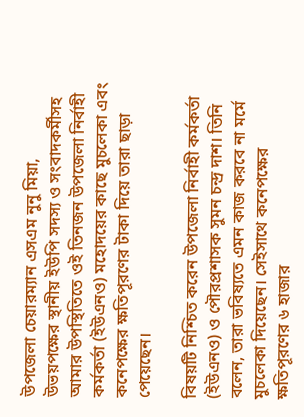উপজেলা চেয়ারম্যান এসএম নুনু মিয়া, উভয়পক্ষের স্থানীয় ইউপি সদস্য ও সংবাদকর্মীসহ আমার উপস্থিতিতে ওই তিনজন উপজেলা নির্বাহী কর্মকর্তা (ইউএনও) মহোদয়ের কাছে মুচলেকা এবং কনেপক্ষের ক্ষতিপূরণের টাকা দিয়ে তারা ছাড়া পেয়েছেন।

বিষয়টি নিশ্চিত করেন উপজেলা নির্বাহী কর্মকর্তা (ইউএনও) ও পৌরপ্রশাসক সুমন চন্দ্র দাশ। তিনি বলেন, তারা ভবিষ্যতে এমন কাজ করবে না মর্মে মুচলেকা দিয়েছেন। সেইসাথে কনেপক্ষের ক্ষতিপূরণের ৬ হাজার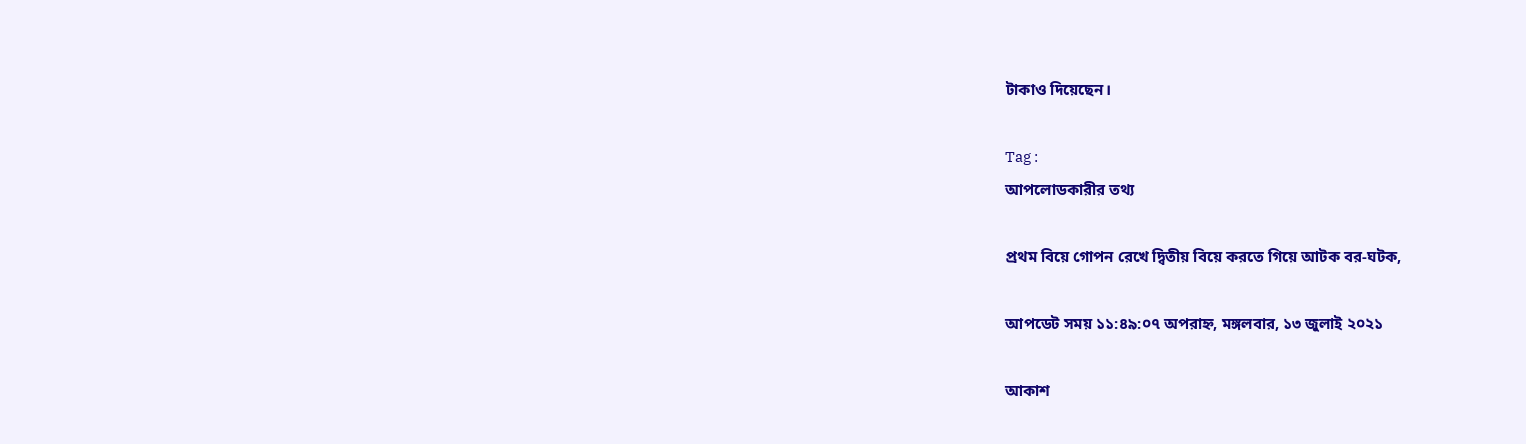টাকাও দিয়েছেন।

Tag :
আপলোডকারীর তথ্য

প্রথম বিয়ে গোপন রেখে দ্বিতীয় বিয়ে করতে গিয়ে আটক বর-ঘটক,

আপডেট সময় ১১:৪৯:০৭ অপরাহ্ন, মঙ্গলবার, ১৩ জুলাই ২০২১

আকাশ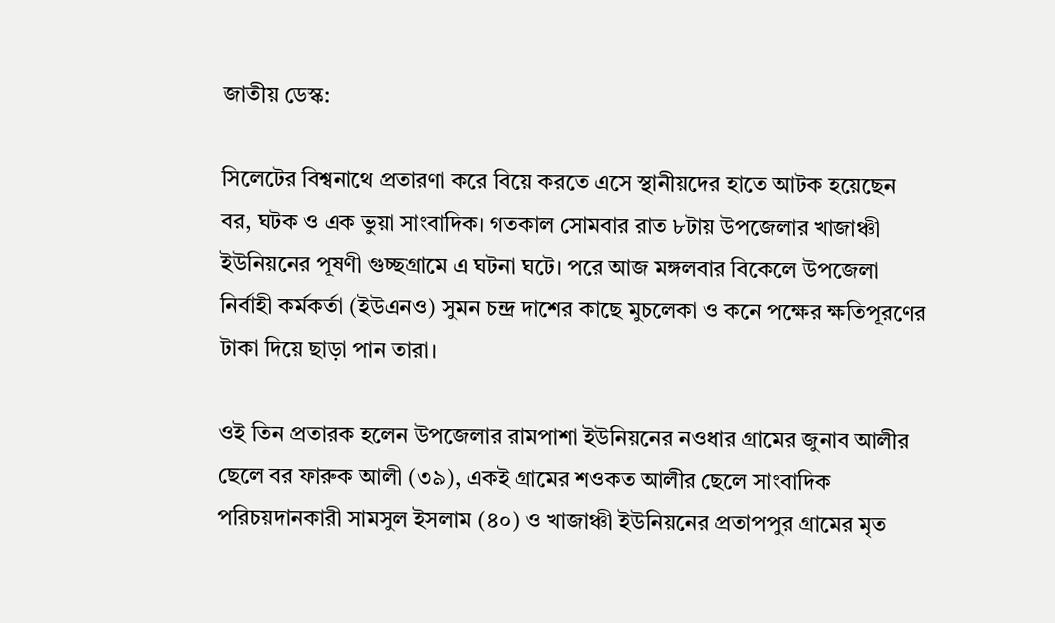জাতীয় ডেস্ক:

সিলেটের বিশ্বনাথে প্রতারণা করে বিয়ে করতে এসে স্থানীয়দের হাতে আটক হয়েছেন বর, ঘটক ও এক ভুয়া সাংবাদিক। গতকাল সোমবার রাত ৮টায় উপজেলার খাজাঞ্চী ইউনিয়নের পূষণী গুচ্ছগ্রামে এ ঘটনা ঘটে। পরে আজ মঙ্গলবার বিকেলে উপজেলা নির্বাহী কর্মকর্তা (ইউএনও) সুমন চন্দ্র দাশের কাছে মুচলেকা ও কনে পক্ষের ক্ষতিপূরণের টাকা দিয়ে ছাড়া পান তারা।

ওই তিন প্রতারক হলেন উপজেলার রামপাশা ইউনিয়নের নওধার গ্রামের জুনাব আলীর ছেলে বর ফারুক আলী (৩৯), একই গ্রামের শওকত আলীর ছেলে সাংবাদিক পরিচয়দানকারী সামসুল ইসলাম (৪০) ও খাজাঞ্চী ইউনিয়নের প্রতাপপুর গ্রামের মৃত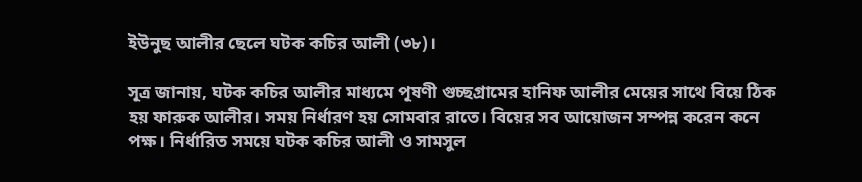ইউনুছ আলীর ছেলে ঘটক কচির আলী (৩৮)।

সূত্র জানায়, ঘটক কচির আলীর মাধ্যমে পূষণী গুচ্ছগ্রামের হানিফ আলীর মেয়ের সাথে বিয়ে ঠিক হয় ফারুক আলীর। সময় নির্ধারণ হয় সোমবার রাতে। বিয়ের সব আয়োজন সম্পন্ন করেন কনে পক্ষ। নির্ধারিত সময়ে ঘটক কচির আলী ও সামসুল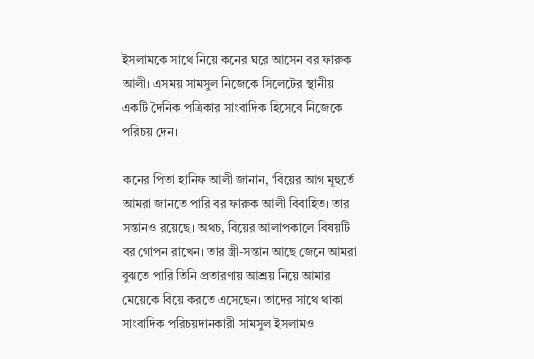ইসলামকে সাথে নিয়ে কনের ঘরে আসেন বর ফারুক আলী। এসময় সামসুল নিজেকে সিলেটের স্থানীয় একটি দৈনিক পত্রিকার সাংবাদিক হিসেবে নিজেকে পরিচয় দেন।

কনের পিতা হানিফ আলী জানান, ‘বিয়ের আগ মূহুর্তে আমরা জানতে পারি বর ফারুক আলী বিবাহিত। তার সন্তানও রয়েছে। অথচ, বিয়ের আলাপকালে বিষয়টি বর গোপন রাখেন। তার স্ত্রী-সন্তান আছে জেনে আমরা বুঝতে পারি তিনি প্রতারণায় আশ্রয় নিয়ে আমার মেয়েকে বিয়ে করতে এসেছেন। তাদের সাথে থাকা সাংবাদিক পরিচয়দানকারী সামসুল ইসলামও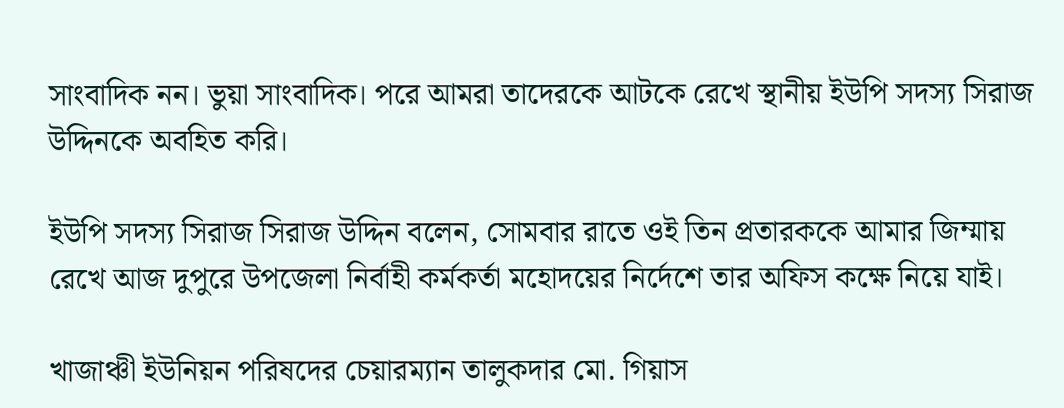সাংবাদিক নন। ভুয়া সাংবাদিক। পরে আমরা তাদেরকে আটকে রেখে স্থানীয় ইউপি সদস্য সিরাজ উদ্দিনকে অবহিত করি।

ইউপি সদস্য সিরাজ সিরাজ উদ্দিন বলেন, সোমবার রাতে ওই তিন প্রতারককে আমার জিম্মায় রেখে আজ দুপুরে উপজেলা নির্বাহী কর্মকর্তা মহোদয়ের নির্দেশে তার অফিস কক্ষে নিয়ে যাই।

খাজাঞ্চী ইউনিয়ন পরিষদের চেয়ারম্যান তালুকদার মো. গিয়াস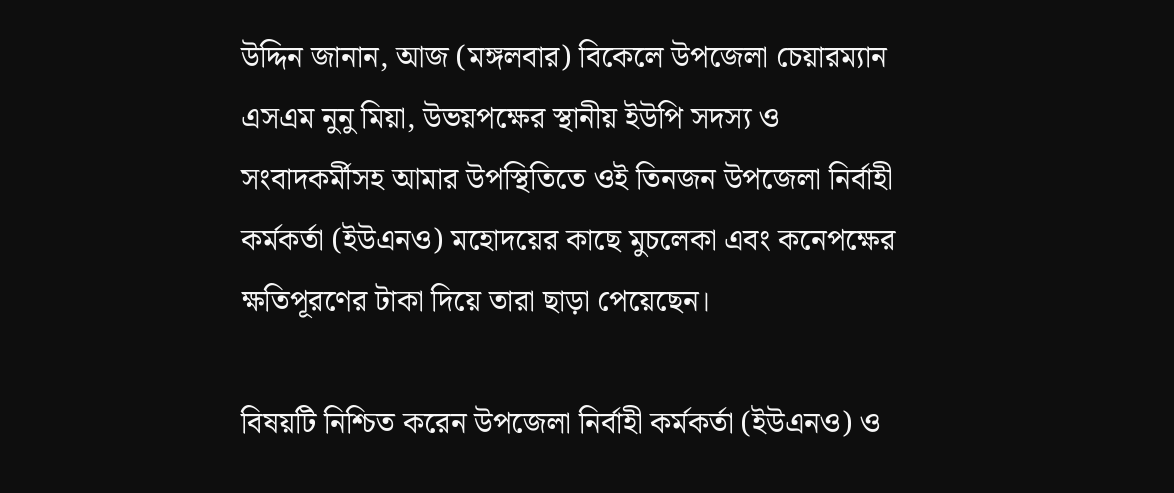উদ্দিন জানান, আজ (মঙ্গলবার) বিকেলে উপজেলা চেয়ারম্যান এসএম নুনু মিয়া, উভয়পক্ষের স্থানীয় ইউপি সদস্য ও সংবাদকর্মীসহ আমার উপস্থিতিতে ওই তিনজন উপজেলা নির্বাহী কর্মকর্তা (ইউএনও) মহোদয়ের কাছে মুচলেকা এবং কনেপক্ষের ক্ষতিপূরণের টাকা দিয়ে তারা ছাড়া পেয়েছেন।

বিষয়টি নিশ্চিত করেন উপজেলা নির্বাহী কর্মকর্তা (ইউএনও) ও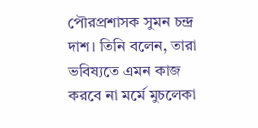পৌরপ্রশাসক সুমন চন্দ্র দাশ। তিনি বলেন, তারা ভবিষ্যতে এমন কাজ করবে না মর্মে মুচলেকা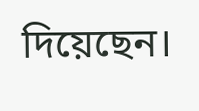দিয়েছেন।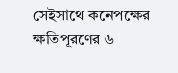সেইসাথে কনেপক্ষের ক্ষতিপূরণের ৬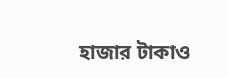হাজার টাকাও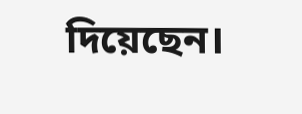দিয়েছেন।